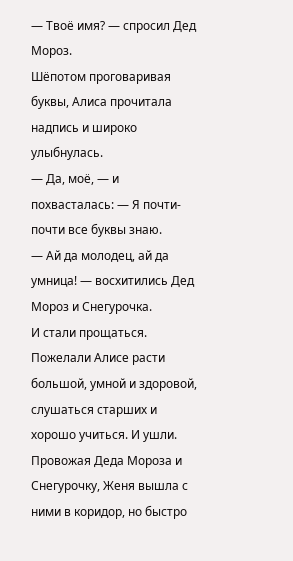— Твоё имя? — спросил Дед Мороз.
Шёпотом проговаривая буквы, Алиса прочитала надпись и широко улыбнулась.
— Да, моё, — и похвасталась: — Я почти-почти все буквы знаю.
— Ай да молодец, ай да умница! — восхитились Дед Мороз и Снегурочка.
И стали прощаться. Пожелали Алисе расти большой, умной и здоровой, слушаться старших и хорошо учиться. И ушли.
Провожая Деда Мороза и Снегурочку, Женя вышла с ними в коридор, но быстро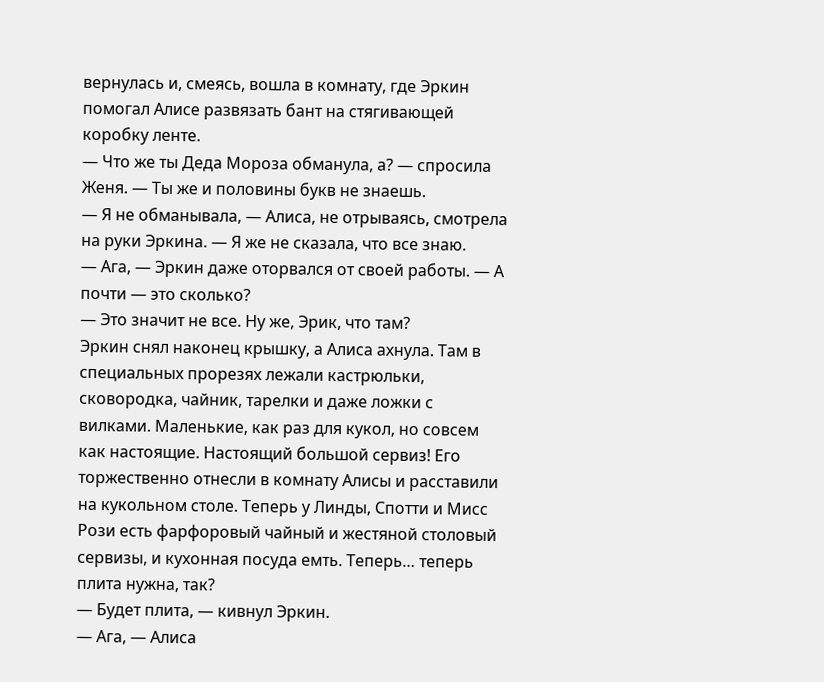вернулась и, смеясь, вошла в комнату, где Эркин помогал Алисе развязать бант на стягивающей коробку ленте.
— Что же ты Деда Мороза обманула, а? — спросила Женя. — Ты же и половины букв не знаешь.
— Я не обманывала, — Алиса, не отрываясь, смотрела на руки Эркина. — Я же не сказала, что все знаю.
— Ага, — Эркин даже оторвался от своей работы. — А почти — это сколько?
— Это значит не все. Ну же, Эрик, что там?
Эркин снял наконец крышку, а Алиса ахнула. Там в специальных прорезях лежали кастрюльки, сковородка, чайник, тарелки и даже ложки с вилками. Маленькие, как раз для кукол, но совсем как настоящие. Настоящий большой сервиз! Его торжественно отнесли в комнату Алисы и расставили на кукольном столе. Теперь у Линды, Спотти и Мисс Рози есть фарфоровый чайный и жестяной столовый сервизы, и кухонная посуда емть. Теперь… теперь плита нужна, так?
— Будет плита, — кивнул Эркин.
— Ага, — Алиса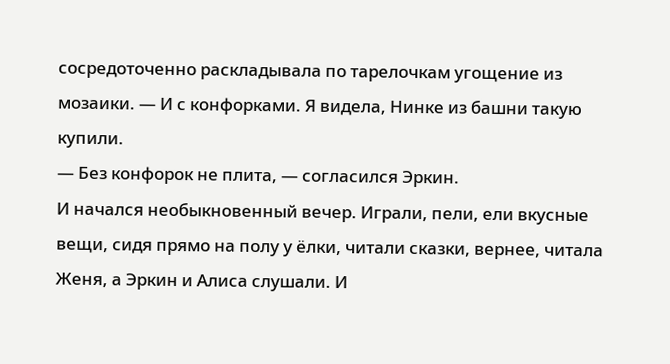сосредоточенно раскладывала по тарелочкам угощение из мозаики. — И с конфорками. Я видела, Нинке из башни такую купили.
— Без конфорок не плита, — согласился Эркин.
И начался необыкновенный вечер. Играли, пели, ели вкусные вещи, сидя прямо на полу у ёлки, читали сказки, вернее, читала Женя, а Эркин и Алиса слушали. И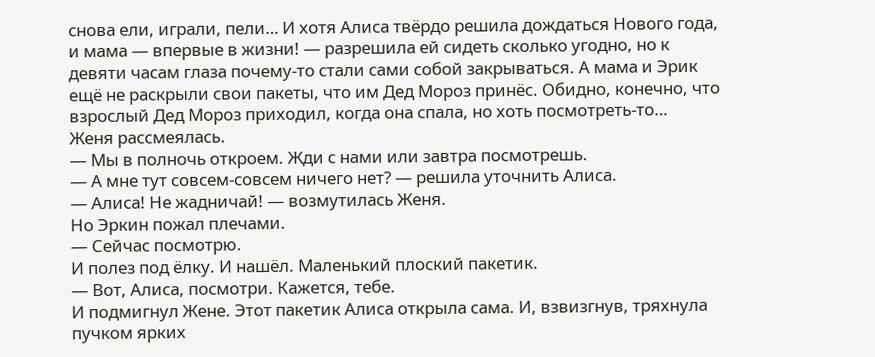снова ели, играли, пели… И хотя Алиса твёрдо решила дождаться Нового года, и мама — впервые в жизни! — разрешила ей сидеть сколько угодно, но к девяти часам глаза почему-то стали сами собой закрываться. А мама и Эрик ещё не раскрыли свои пакеты, что им Дед Мороз принёс. Обидно, конечно, что взрослый Дед Мороз приходил, когда она спала, но хоть посмотреть-то…
Женя рассмеялась.
— Мы в полночь откроем. Жди с нами или завтра посмотрешь.
— А мне тут совсем-совсем ничего нет? — решила уточнить Алиса.
— Алиса! Не жадничай! — возмутилась Женя.
Но Эркин пожал плечами.
— Сейчас посмотрю.
И полез под ёлку. И нашёл. Маленький плоский пакетик.
— Вот, Алиса, посмотри. Кажется, тебе.
И подмигнул Жене. Этот пакетик Алиса открыла сама. И, взвизгнув, тряхнула пучком ярких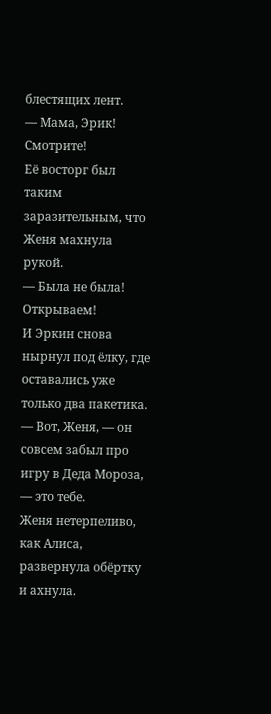блестящих лент.
— Мама, Эрик! Смотрите!
Её восторг был таким заразительным, что Женя махнула рукой.
— Была не была! Открываем!
И Эркин снова нырнул под ёлку, где оставались уже только два пакетика.
— Вот, Женя, — он совсем забыл про игру в Деда Мороза, — это тебе.
Женя нетерпеливо, как Алиса, развернула обёртку и ахнула.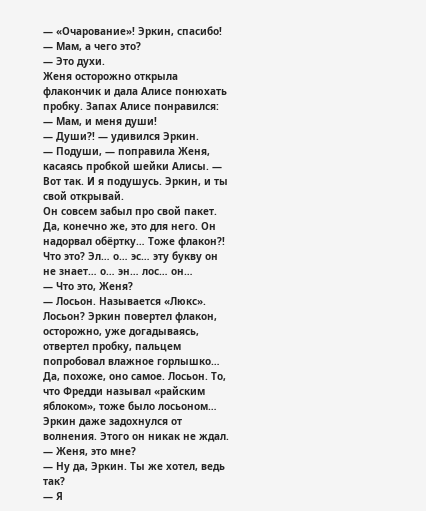— «Очарование»! Эркин, спасибо!
— Мам, а чего это?
— Это духи.
Женя осторожно открыла флакончик и дала Алисе понюхать пробку. Запах Алисе понравился:
— Мам, и меня души!
— Души?! — удивился Эркин.
— Подуши, — поправила Женя, касаясь пробкой шейки Алисы. — Вот так. И я подушусь. Эркин, и ты свой открывай.
Он совсем забыл про свой пакет. Да, конечно же, это для него. Он надорвал обёртку… Тоже флакон?! Что это? Эл… о… эс… эту букву он не знает… о… эн… лос… он…
— Что это, Женя?
— Лосьон. Называется «Люкс».
Лосьон? Эркин повертел флакон, осторожно, уже догадываясь, отвертел пробку, пальцем попробовал влажное горлышко… Да, похоже, оно самое. Лосьон. То, что Фредди называл «райским яблоком», тоже было лосьоном… Эркин даже задохнулся от волнения. Этого он никак не ждал.
— Женя, это мне?
— Ну да, Эркин. Ты же хотел, ведь так?
— Я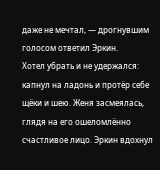даже не мечтал, — дрогнувшим голосом ответил Эркин.
Хотел убрать и не удержался: капнул на ладонь и протёр себе щёки и шею. Женя засмеялась, глядя на его ошеломлённо счастливое лицо. Эркин вдохнул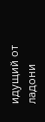идущий от ладони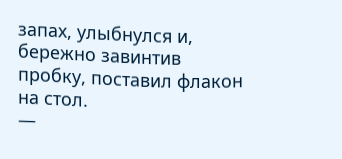запах, улыбнулся и, бережно завинтив пробку, поставил флакон на стол.
—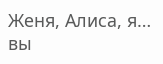Женя, Алиса, я… вы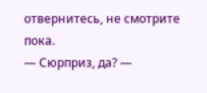отвернитесь, не смотрите пока.
— Сюрприз, да? —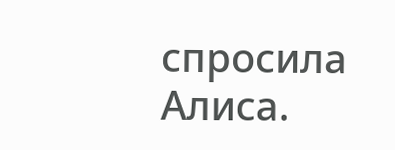спросила Алиса.